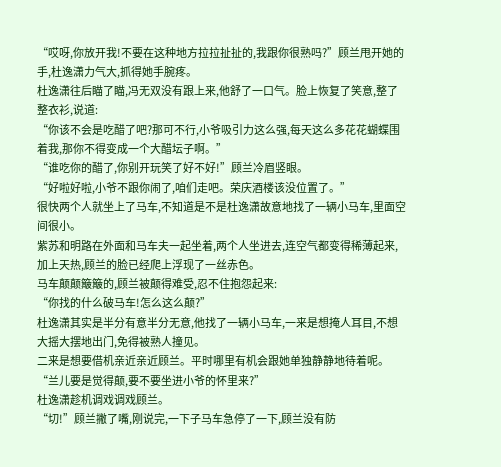“哎呀,你放开我!不要在这种地方拉拉扯扯的,我跟你很熟吗?”顾兰甩开她的手,杜逸潇力气大,抓得她手腕疼。
杜逸潇往后瞄了瞄,冯无双没有跟上来,他舒了一口气。脸上恢复了笑意,整了整衣衫,说道:
“你该不会是吃醋了吧?那可不行,小爷吸引力这么强,每天这么多花花蝴蝶围着我,那你不得变成一个大醋坛子啊。”
“谁吃你的醋了,你别开玩笑了好不好!”顾兰冷眉竖眼。
“好啦好啦,小爷不跟你闹了,咱们走吧。荣庆酒楼该没位置了。”
很快两个人就坐上了马车,不知道是不是杜逸潇故意地找了一辆小马车,里面空间很小。
紫苏和明路在外面和马车夫一起坐着,两个人坐进去,连空气都变得稀薄起来,加上天热,顾兰的脸已经爬上浮现了一丝赤色。
马车颠颠簸簸的,顾兰被颠得难受,忍不住抱怨起来:
“你找的什么破马车!怎么这么颠?”
杜逸潇其实是半分有意半分无意,他找了一辆小马车,一来是想掩人耳目,不想大摇大摆地出门,免得被熟人撞见。
二来是想要借机亲近亲近顾兰。平时哪里有机会跟她单独静静地待着呢。
“兰儿要是觉得颠,要不要坐进小爷的怀里来?”
杜逸潇趁机调戏调戏顾兰。
“切!”顾兰撇了嘴,刚说完,一下子马车急停了一下,顾兰没有防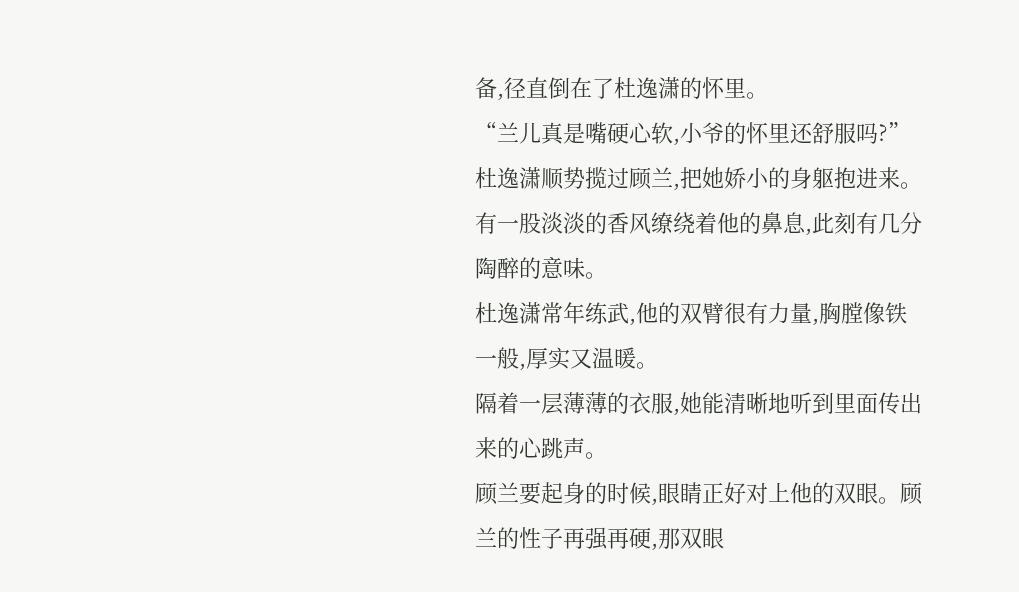备,径直倒在了杜逸潇的怀里。
“兰儿真是嘴硬心软,小爷的怀里还舒服吗?”
杜逸潇顺势揽过顾兰,把她娇小的身躯抱进来。有一股淡淡的香风缭绕着他的鼻息,此刻有几分陶醉的意味。
杜逸潇常年练武,他的双臂很有力量,胸膛像铁一般,厚实又温暖。
隔着一层薄薄的衣服,她能清晰地听到里面传出来的心跳声。
顾兰要起身的时候,眼睛正好对上他的双眼。顾兰的性子再强再硬,那双眼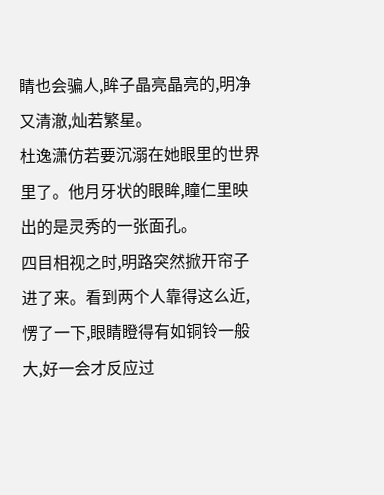睛也会骗人,眸子晶亮晶亮的,明净又清澈,灿若繁星。
杜逸潇仿若要沉溺在她眼里的世界里了。他月牙状的眼眸,瞳仁里映出的是灵秀的一张面孔。
四目相视之时,明路突然掀开帘子进了来。看到两个人靠得这么近,愣了一下,眼睛瞪得有如铜铃一般大,好一会才反应过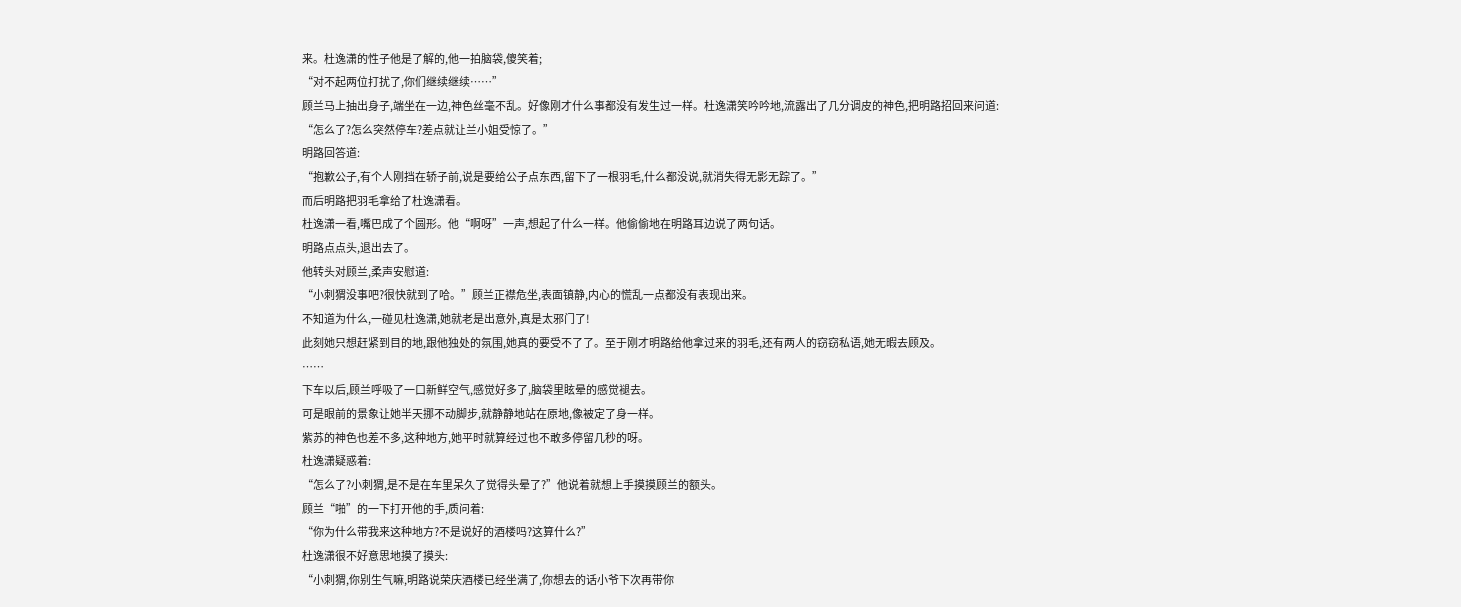来。杜逸潇的性子他是了解的,他一拍脑袋,傻笑着;
“对不起两位打扰了,你们继续继续……”
顾兰马上抽出身子,端坐在一边,神色丝毫不乱。好像刚才什么事都没有发生过一样。杜逸潇笑吟吟地,流露出了几分调皮的神色,把明路招回来问道:
“怎么了?怎么突然停车?差点就让兰小姐受惊了。”
明路回答道:
“抱歉公子,有个人刚挡在轿子前,说是要给公子点东西,留下了一根羽毛,什么都没说,就消失得无影无踪了。”
而后明路把羽毛拿给了杜逸潇看。
杜逸潇一看,嘴巴成了个圆形。他“啊呀”一声,想起了什么一样。他偷偷地在明路耳边说了两句话。
明路点点头,退出去了。
他转头对顾兰,柔声安慰道:
“小刺猬没事吧?很快就到了哈。”顾兰正襟危坐,表面镇静,内心的慌乱一点都没有表现出来。
不知道为什么,一碰见杜逸潇,她就老是出意外,真是太邪门了!
此刻她只想赶紧到目的地,跟他独处的氛围,她真的要受不了了。至于刚才明路给他拿过来的羽毛,还有两人的窃窃私语,她无暇去顾及。
……
下车以后,顾兰呼吸了一口新鲜空气,感觉好多了,脑袋里眩晕的感觉褪去。
可是眼前的景象让她半天挪不动脚步,就静静地站在原地,像被定了身一样。
紫苏的神色也差不多,这种地方,她平时就算经过也不敢多停留几秒的呀。
杜逸潇疑惑着:
“怎么了?小刺猬,是不是在车里呆久了觉得头晕了?”他说着就想上手摸摸顾兰的额头。
顾兰“啪”的一下打开他的手,质问着:
“你为什么带我来这种地方?不是说好的酒楼吗?这算什么?”
杜逸潇很不好意思地摸了摸头:
“小刺猬,你别生气嘛,明路说荣庆酒楼已经坐满了,你想去的话小爷下次再带你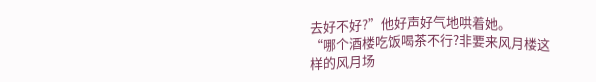去好不好?”他好声好气地哄着她。
“哪个酒楼吃饭喝茶不行?非要来风月楼这样的风月场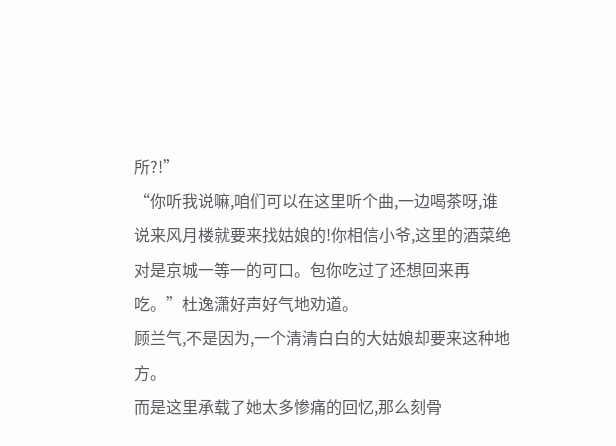所?!”
“你听我说嘛,咱们可以在这里听个曲,一边喝茶呀,谁说来风月楼就要来找姑娘的!你相信小爷,这里的酒菜绝对是京城一等一的可口。包你吃过了还想回来再吃。”杜逸潇好声好气地劝道。
顾兰气,不是因为,一个清清白白的大姑娘却要来这种地方。
而是这里承载了她太多惨痛的回忆,那么刻骨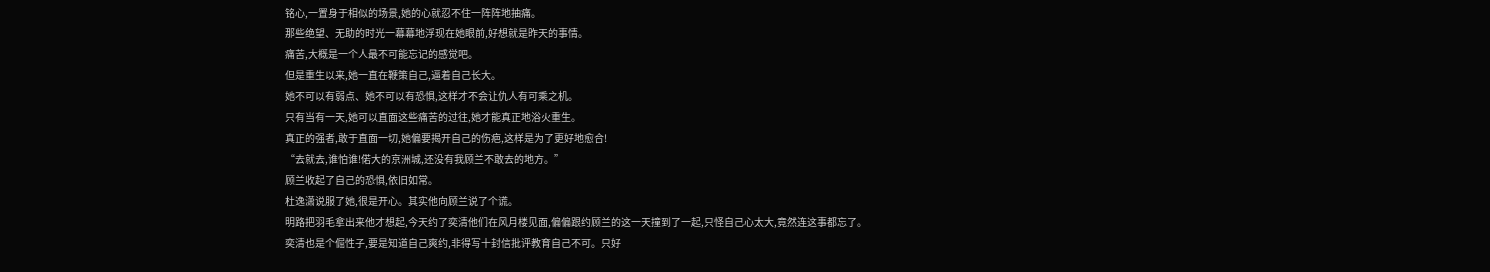铭心,一置身于相似的场景,她的心就忍不住一阵阵地抽痛。
那些绝望、无助的时光一幕幕地浮现在她眼前,好想就是昨天的事情。
痛苦,大概是一个人最不可能忘记的感觉吧。
但是重生以来,她一直在鞭策自己,逼着自己长大。
她不可以有弱点、她不可以有恐惧,这样才不会让仇人有可乘之机。
只有当有一天,她可以直面这些痛苦的过往,她才能真正地浴火重生。
真正的强者,敢于直面一切,她偏要揭开自己的伤疤,这样是为了更好地愈合!
“去就去,谁怕谁!偌大的京洲城,还没有我顾兰不敢去的地方。”
顾兰收起了自己的恐惧,依旧如常。
杜逸潇说服了她,很是开心。其实他向顾兰说了个谎。
明路把羽毛拿出来他才想起,今天约了奕清他们在风月楼见面,偏偏跟约顾兰的这一天撞到了一起,只怪自己心太大,竟然连这事都忘了。
奕清也是个倔性子,要是知道自己爽约,非得写十封信批评教育自己不可。只好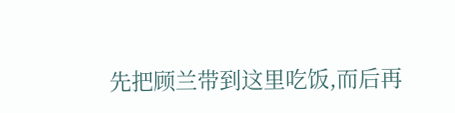先把顾兰带到这里吃饭,而后再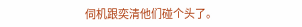伺机跟奕清他们碰个头了。